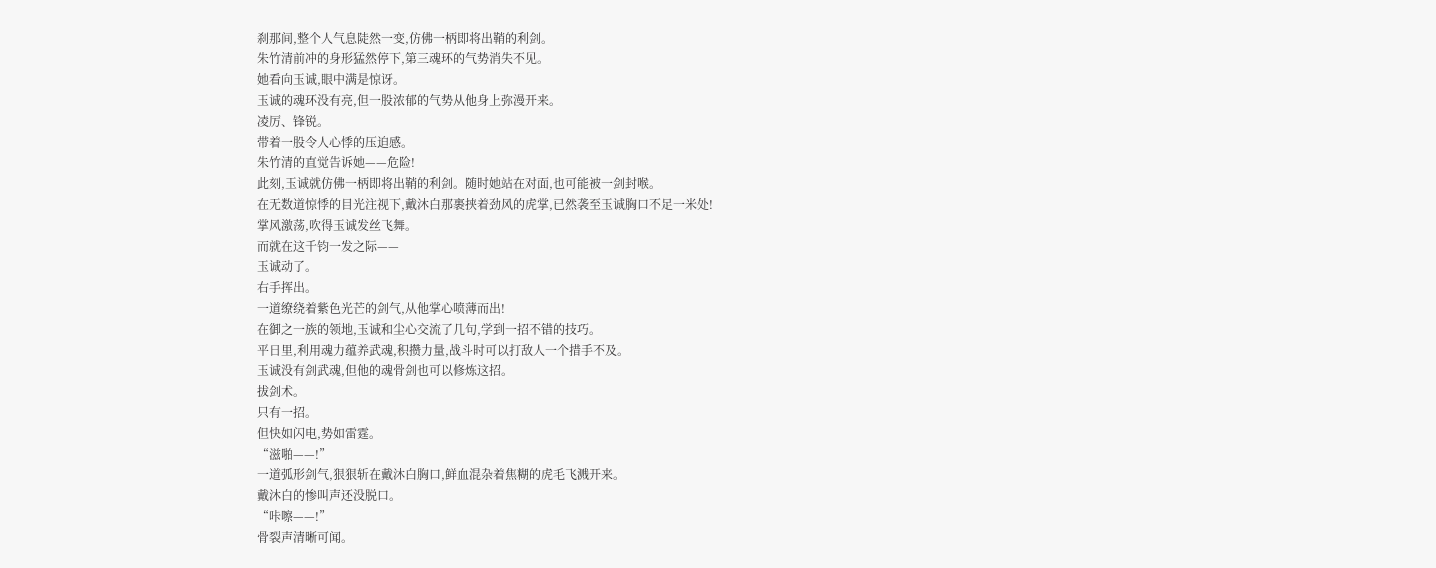刹那间,整个人气息陡然一变,仿佛一柄即将出鞘的利剑。
朱竹清前冲的身形猛然停下,第三魂环的气势消失不见。
她看向玉诚,眼中满是惊讶。
玉诚的魂环没有亮,但一股浓郁的气势从他身上弥漫开来。
凌厉、锋锐。
带着一股令人心悸的压迫感。
朱竹清的直觉告诉她——危险!
此刻,玉诚就仿佛一柄即将出鞘的利剑。随时她站在对面,也可能被一剑封喉。
在无数道惊悸的目光注视下,戴沐白那裹挟着劲风的虎掌,已然袭至玉诚胸口不足一米处!
掌风激荡,吹得玉诚发丝飞舞。
而就在这千钧一发之际——
玉诚动了。
右手挥出。
一道缭绕着紫色光芒的剑气,从他掌心喷薄而出!
在御之一族的领地,玉诚和尘心交流了几句,学到一招不错的技巧。
平日里,利用魂力蕴养武魂,积攒力量,战斗时可以打敌人一个措手不及。
玉诚没有剑武魂,但他的魂骨剑也可以修炼这招。
拔剑术。
只有一招。
但快如闪电,势如雷霆。
“滋啪——!”
一道弧形剑气,狠狠斩在戴沐白胸口,鲜血混杂着焦糊的虎毛飞溅开来。
戴沐白的惨叫声还没脱口。
“咔嚓——!”
骨裂声清晰可闻。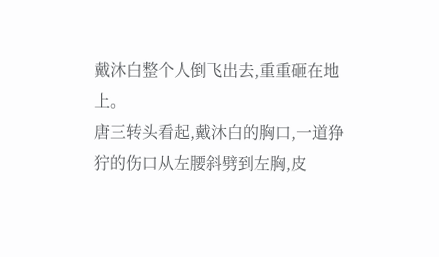戴沐白整个人倒飞出去,重重砸在地上。
唐三转头看起,戴沐白的胸口,一道狰狞的伤口从左腰斜劈到左胸,皮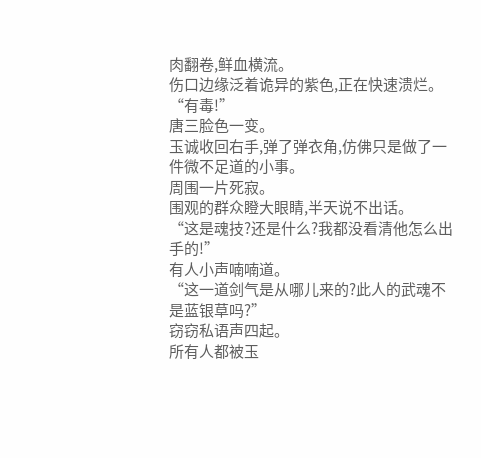肉翻卷,鲜血横流。
伤口边缘泛着诡异的紫色,正在快速溃烂。
“有毒!”
唐三脸色一变。
玉诚收回右手,弹了弹衣角,仿佛只是做了一件微不足道的小事。
周围一片死寂。
围观的群众瞪大眼睛,半天说不出话。
“这是魂技?还是什么?我都没看清他怎么出手的!”
有人小声喃喃道。
“这一道剑气是从哪儿来的?此人的武魂不是蓝银草吗?”
窃窃私语声四起。
所有人都被玉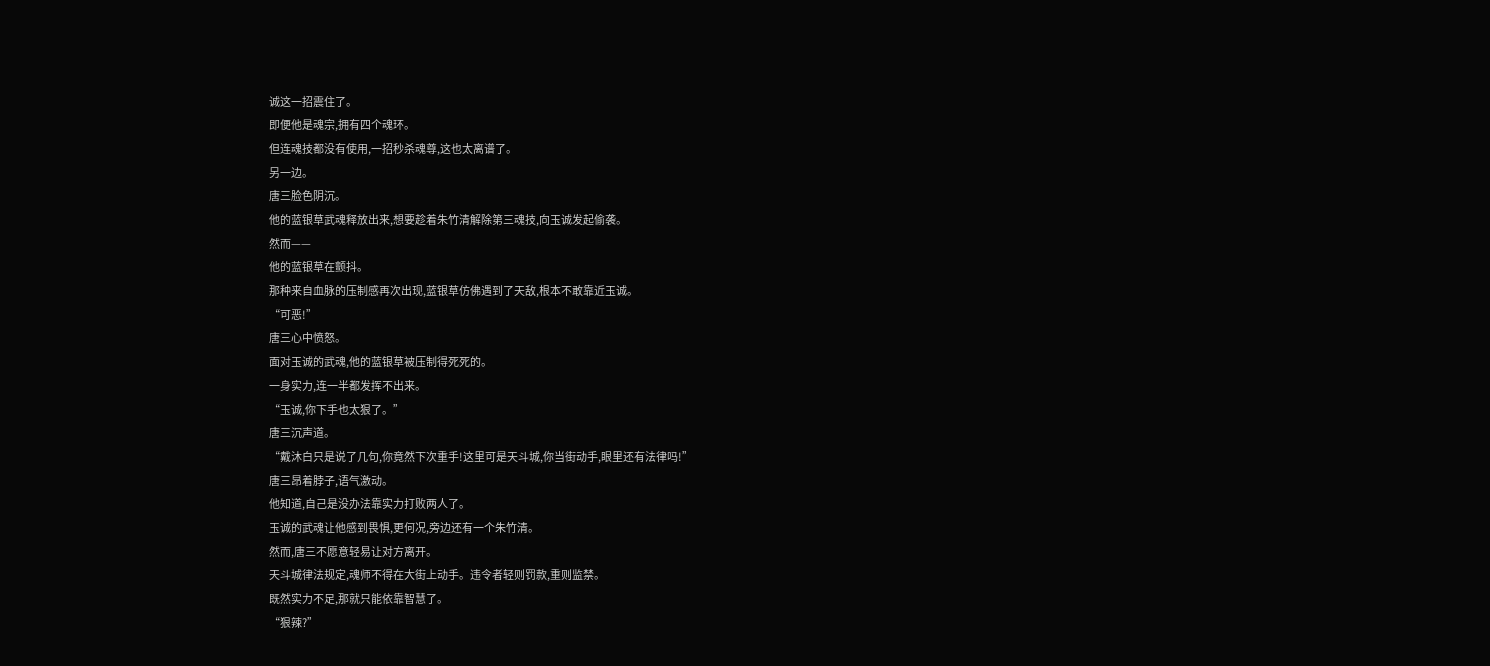诚这一招震住了。
即便他是魂宗,拥有四个魂环。
但连魂技都没有使用,一招秒杀魂尊,这也太离谱了。
另一边。
唐三脸色阴沉。
他的蓝银草武魂释放出来,想要趁着朱竹清解除第三魂技,向玉诚发起偷袭。
然而——
他的蓝银草在颤抖。
那种来自血脉的压制感再次出现,蓝银草仿佛遇到了天敌,根本不敢靠近玉诚。
“可恶!”
唐三心中愤怒。
面对玉诚的武魂,他的蓝银草被压制得死死的。
一身实力,连一半都发挥不出来。
“玉诚,你下手也太狠了。”
唐三沉声道。
“戴沐白只是说了几句,你竟然下次重手!这里可是天斗城,你当街动手,眼里还有法律吗!”
唐三昂着脖子,语气激动。
他知道,自己是没办法靠实力打败两人了。
玉诚的武魂让他感到畏惧,更何况,旁边还有一个朱竹清。
然而,唐三不愿意轻易让对方离开。
天斗城律法规定,魂师不得在大街上动手。违令者轻则罚款,重则监禁。
既然实力不足,那就只能依靠智慧了。
“狠辣?”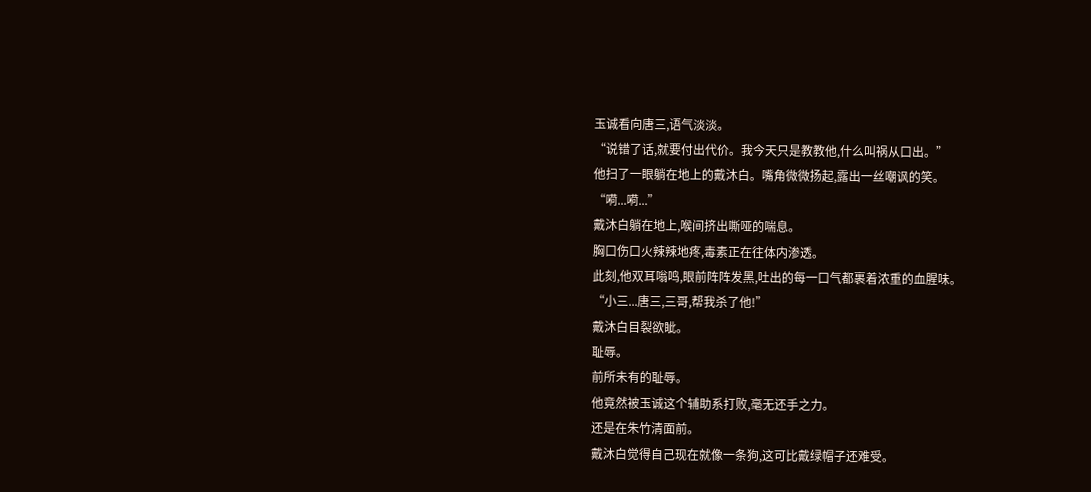玉诚看向唐三,语气淡淡。
“说错了话,就要付出代价。我今天只是教教他,什么叫祸从口出。”
他扫了一眼躺在地上的戴沐白。嘴角微微扬起,露出一丝嘲讽的笑。
“嗬...嗬...”
戴沐白躺在地上,喉间挤出嘶哑的喘息。
胸口伤口火辣辣地疼,毒素正在往体内渗透。
此刻,他双耳嗡鸣,眼前阵阵发黑,吐出的每一口气都裹着浓重的血腥味。
“小三...唐三,三哥,帮我杀了他!”
戴沐白目裂欲眦。
耻辱。
前所未有的耻辱。
他竟然被玉诚这个辅助系打败,毫无还手之力。
还是在朱竹清面前。
戴沐白觉得自己现在就像一条狗,这可比戴绿帽子还难受。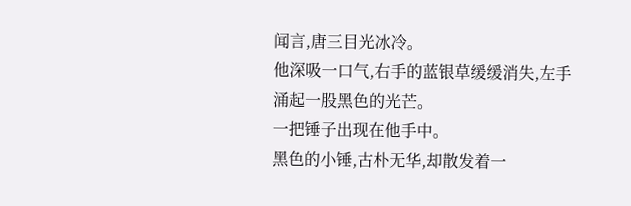闻言,唐三目光冰冷。
他深吸一口气,右手的蓝银草缓缓消失,左手涌起一股黑色的光芒。
一把锤子出现在他手中。
黑色的小锤,古朴无华,却散发着一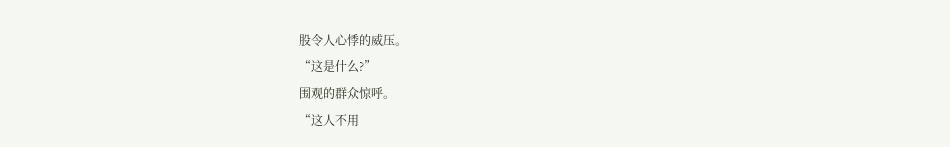股令人心悸的威压。
“这是什么?”
围观的群众惊呼。
“这人不用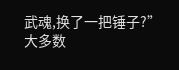武魂,换了一把锤子?”
大多数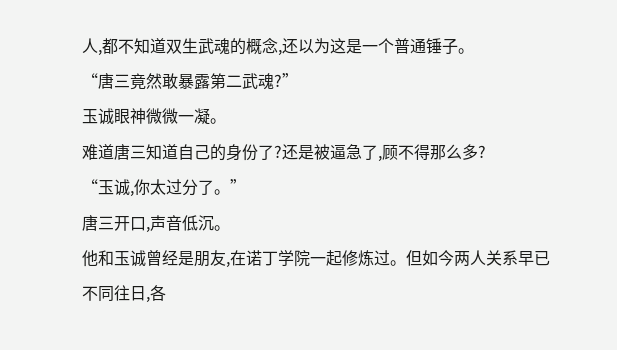人,都不知道双生武魂的概念,还以为这是一个普通锤子。
“唐三竟然敢暴露第二武魂?”
玉诚眼神微微一凝。
难道唐三知道自己的身份了?还是被逼急了,顾不得那么多?
“玉诚,你太过分了。”
唐三开口,声音低沉。
他和玉诚曾经是朋友,在诺丁学院一起修炼过。但如今两人关系早已不同往日,各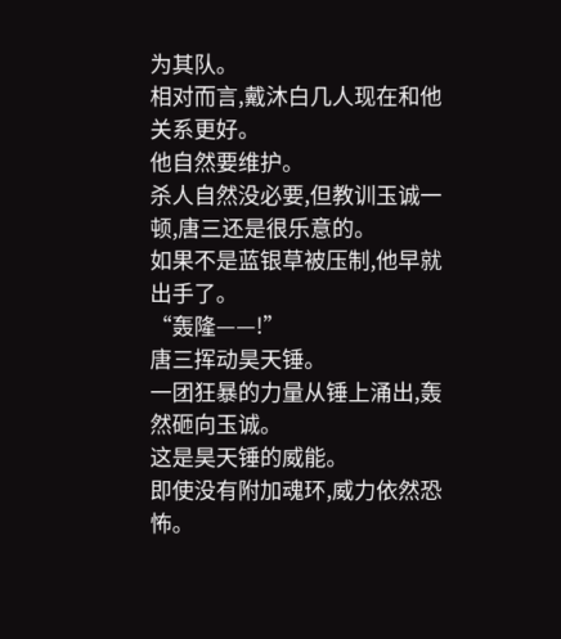为其队。
相对而言,戴沐白几人现在和他关系更好。
他自然要维护。
杀人自然没必要,但教训玉诚一顿,唐三还是很乐意的。
如果不是蓝银草被压制,他早就出手了。
“轰隆——!”
唐三挥动昊天锤。
一团狂暴的力量从锤上涌出,轰然砸向玉诚。
这是昊天锤的威能。
即使没有附加魂环,威力依然恐怖。